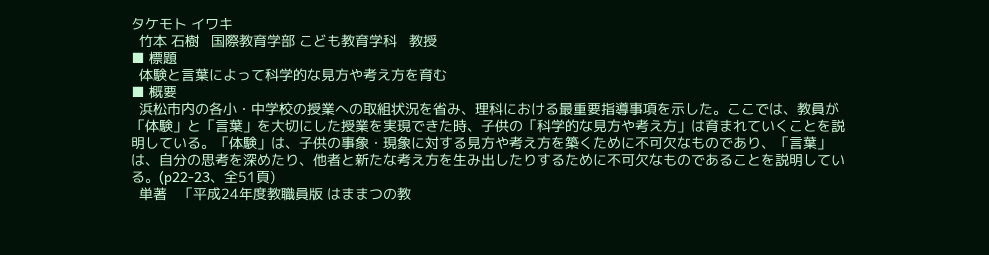タケモト イワキ
  竹本 石樹   国際教育学部 こども教育学科   教授
■ 標題
  体験と言葉によって科学的な見方や考え方を育む
■ 概要
  浜松市内の各小・中学校の授業への取組状況を省み、理科における最重要指導事項を示した。ここでは、教員が「体験」と「言葉」を大切にした授業を実現できた時、子供の「科学的な見方や考え方」は育まれていくことを説明している。「体験」は、子供の事象・現象に対する見方や考え方を築くために不可欠なものであり、「言葉」は、自分の思考を深めたり、他者と新たな考え方を生み出したりするために不可欠なものであることを説明している。(p22-23、全51頁)
  単著   「平成24年度教職員版 はままつの教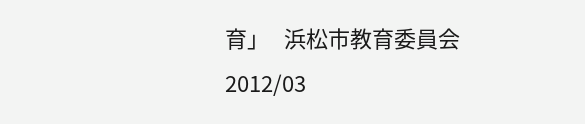育」   浜松市教育委員会      2012/03